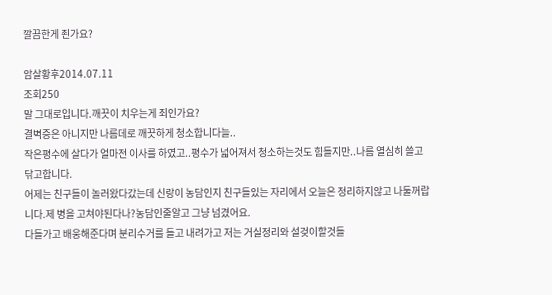깔끔한게 죈가요?

암살황후2014.07.11
조회250
말 그대로입니다.깨끗이 치우는게 죄인가요?
결벽증은 아니지만 나름데로 깨끗하게 청소합니다늘..
작은평수에 살다가 얼마전 이사를 하였고..평수가 넓어져서 청소하는것도 힘들지만..나름 열심히 쓸고 닦고합니다.
어제는 친구들이 놀러왔다갔는데 신랑이 농담인지 친구들있는 자리에서 오늘은 정리하지않고 나둘꺼랍니다.제 병을 고쳐야된다나?농담인줄알고 그냥 넘겼어요.
다들가고 배웅해준다며 분리수거를 들고 내려가고 저는 거실정리와 설겆이할것들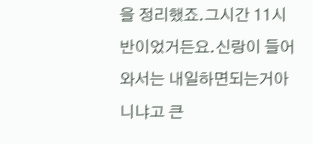을 정리했죠.그시간 11시반이었거든요.신랑이 들어와서는 내일하면되는거아니냐고 큰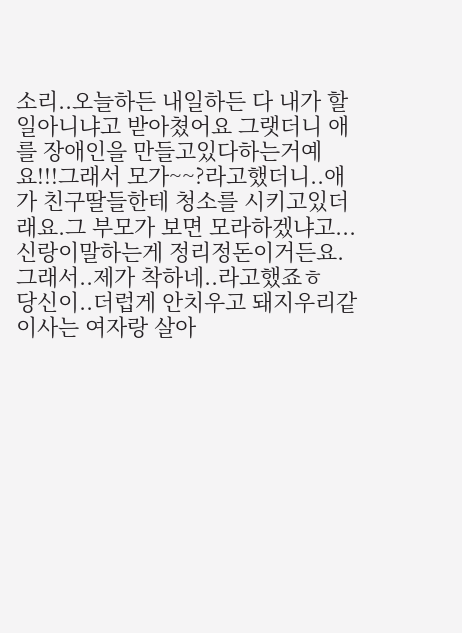소리..오늘하든 내일하든 다 내가 할일아니냐고 받아쳤어요 그랫더니 애를 장애인을 만들고있다하는거예요!!!그래서 모가~~?라고했더니..애가 친구딸들한테 청소를 시키고있더래요.그 부모가 보면 모라하겠냐고...
신랑이말하는게 정리정돈이거든요.
그래서..제가 착하네..라고했죠ㅎ
당신이..더럽게 안치우고 돼지우리같이사는 여자랑 살아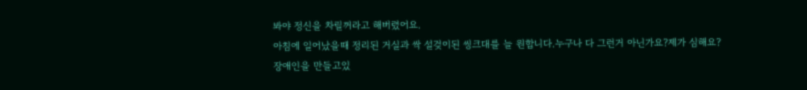봐야 정신을 차릴꺼라고 해버렸어요.
아침에 일어났을때 정리된 거실과 싹 설겆이된 씽크대를 늘 원합니다.누구나 다 그런거 아닌가요?제가 심해요?
장애인을 만들고있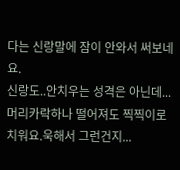다는 신랑말에 잠이 안와서 써보네요.
신랑도..안치우는 성격은 아닌데...머리카락하나 떨어져도 찍찍이로 치워요.욱해서 그런건지...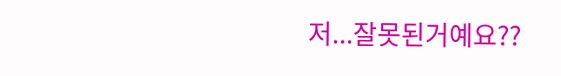저...잘못된거예요??